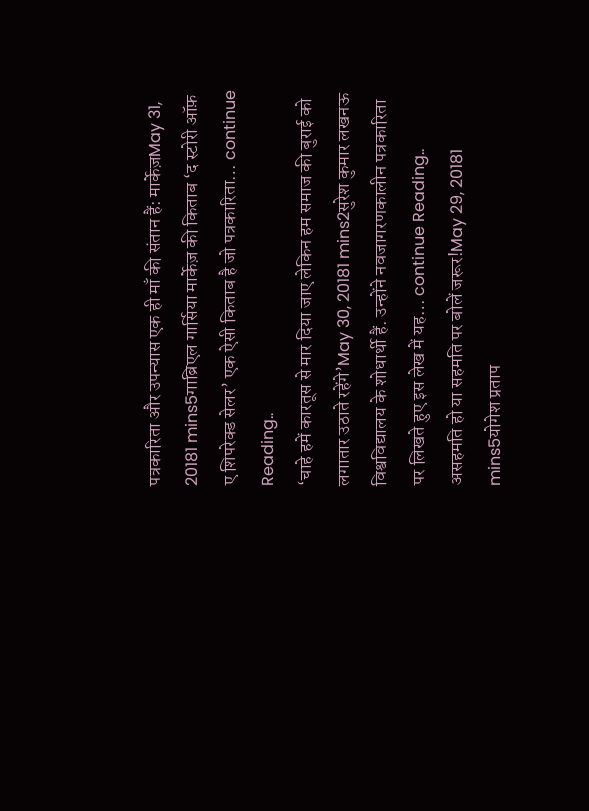पत्रकारिता और उपन्यास एक ही माँ की संतान हैं: मार्केज़May 31, 20181 mins5गाब्रिएल गार्सिया मार्केज़ की किताब ‘द स्टोरी ऑफ़ ए शिपरेक्ड सेलर’ एक ऐसी किताब है जो पत्रकारिता… continue Reading..
‘चाहे हमें कारतूस से मार दिया जाए लेकिन हम समाज की बुराई को लगातार उठाते रहेंगे’May 30, 20181 mins2सुरेश कुमार लखनऊ विश्वविद्यालय के शोधार्थी हैं. उन्होंने नवजागरणकालीन पत्रकारिता पर लिखते हुए इस लेख में यह… continue Reading..
असहमति हो या सहमति पर बोलें जरूर!May 29, 20181 mins5योगेश प्रताप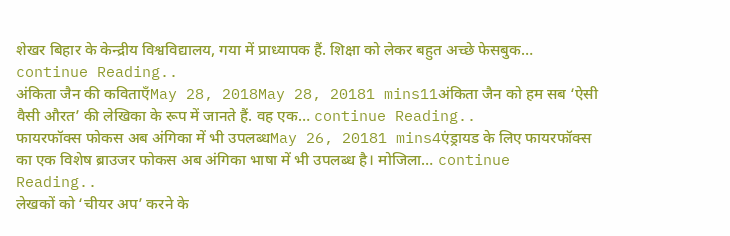शेखर बिहार के केन्द्रीय विश्वविद्यालय, गया में प्राध्यापक हैं. शिक्षा को लेकर बहुत अच्छे फेसबुक… continue Reading..
अंकिता जैन की कविताएँMay 28, 2018May 28, 20181 mins11अंकिता जैन को हम सब ‘ऐसी वैसी औरत’ की लेखिका के रूप में जानते हैं. वह एक… continue Reading..
फायरफॉक्स फोकस अब अंगिका में भी उपलब्धMay 26, 20181 mins4एंड्रायड के लिए फायरफॉक्स का एक विशेष ब्राउजर फोकस अब अंगिका भाषा में भी उपलब्ध है। मोजिला… continue Reading..
लेखकों को ‘चीयर अप’ करने के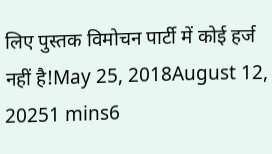लिए पुस्तक विमोचन पार्टी में कोई हर्ज नहीं है!May 25, 2018August 12, 20251 mins6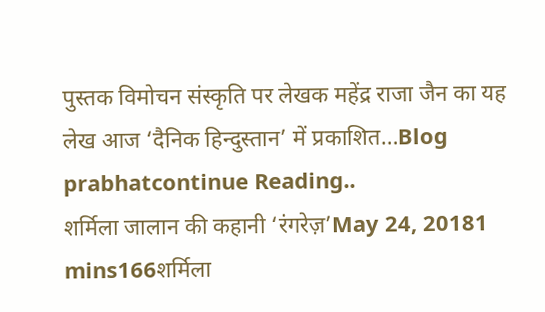पुस्तक विमोचन संस्कृति पर लेखक महेंद्र राजा जैन का यह लेख आज ‘दैनिक हिन्दुस्तान’ में प्रकाशित…Blog prabhatcontinue Reading..
शर्मिला जालान की कहानी ‘रंगरेज़’May 24, 20181 mins166शर्मिला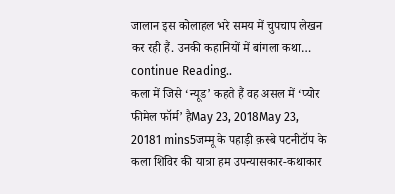जालान इस कोलाहल भरे समय में चुपचाप लेखन कर रही हैं. उनकी कहानियों में बांगला कथा… continue Reading..
कला में जिसे ‘न्यूड’ कहते हैं वह असल में ‘प्योर फीमेल फॉर्म’ हैMay 23, 2018May 23, 20181 mins5जम्मू के पहाड़ी क़स्बे पटनीटॉप के कला शिविर की यात्रा हम उपन्यासकार-कथाकार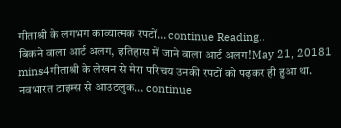गीताश्री के लगभग काव्यात्मक रपटों… continue Reading..
बिकने वाला आर्ट अलग, इतिहास में जाने वाला आर्ट अलग!May 21, 20181 mins4गीताश्री के लेखन से मेरा परिचय उनकी रपटों को पढ़कर ही हुआ था. नवभारत टाइम्स से आउटलुक… continue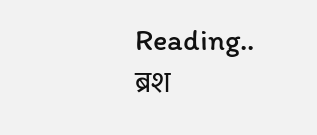Reading..
ब्रश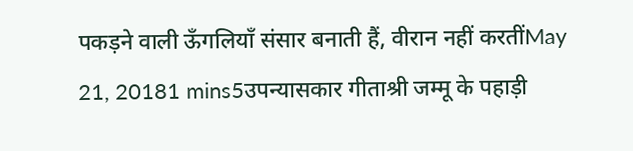पकड़ने वाली ऊँगलियाँ संसार बनाती हैं, वीरान नहीं करतींMay 21, 20181 mins5उपन्यासकार गीताश्री जम्मू के पहाड़ी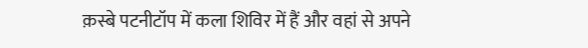क़स्बे पटनीटॉप में कला शिविर में हैं और वहां से अपने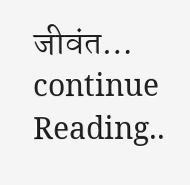जीवंत… continue Reading..